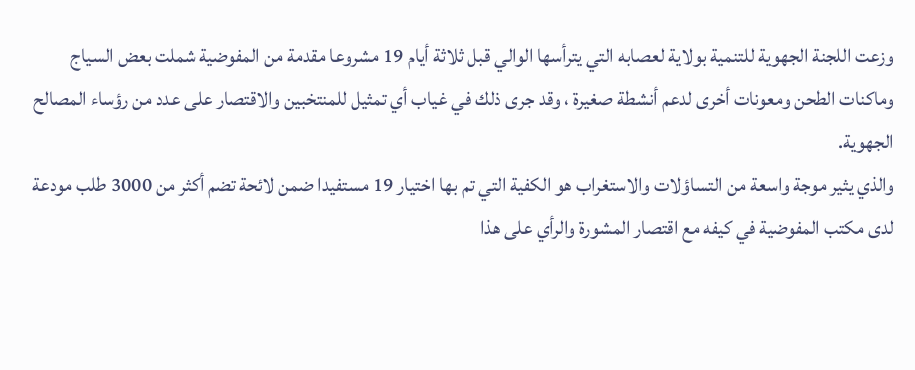وزعت اللجنة الجهوية للتنمية بولاية لعصابه التي يترأسها الوالي قبل ثلاثة أيام 19 مشروعا مقدمة من المفوضية شملت بعض السياج وماكنات الطحن ومعونات أخرى لدعم أنشطة صغيرة ، وقد جرى ذلك في غياب أي تمثيل للمنتخبين والاقتصار على عدد من رؤساء المصالح الجهوية.
والذي يثير موجة واسعة من التساؤلات والاستغراب هو الكفية التي تم بها اختيار 19 مستفيدا ضمن لائحة تضم أكثر من 3000 طلب مودعة لدى مكتب المفوضية في كيفه مع اقتصار المشورة والرأي على هذا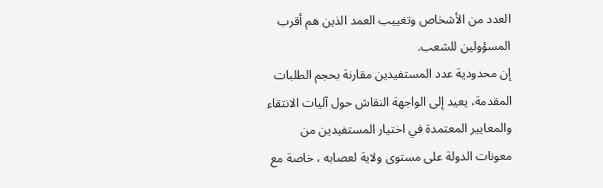العدد من الأشخاص وتغييب العمد الذين هم أقرب المسؤولين للشعب.
إن محدودية عدد المستفيدين مقارنة بحجم الطلبات المقدمة، يعيد إلى الواجهة النقاش حول آليات الانتقاء والمعايير المعتمدة في اختيار المستفيدين من معونات الدولة على مستوى ولاية لعصابه ، خاصة مع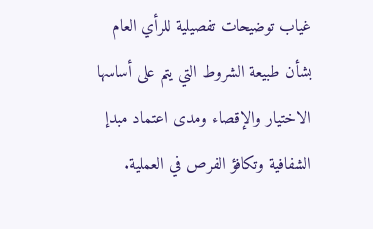غياب توضيحات تفصيلية للرأي العام بشأن طبيعة الشروط التي يتم على أساسها الاختيار والإقصاء ومدى اعتماد مبدإ الشفافية وتكافؤ الفرص في العملية.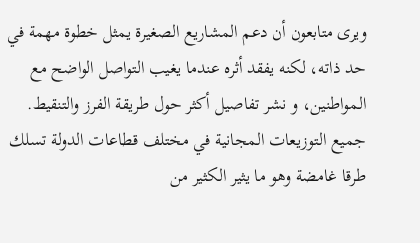ويرى متابعون أن دعم المشاريع الصغيرة يمثل خطوة مهمة في حد ذاته، لكنه يفقد أثره عندما يغيب التواصل الواضح مع المواطنين، و نشر تفاصيل أكثر حول طريقة الفرز والتنقيط.
جميع التوزيعات المجانية في مختلف قطاعات الدولة تسلك طرقا غامضة وهو ما يثير الكثير من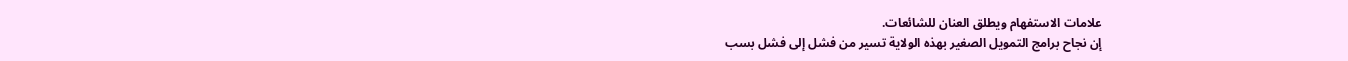علامات الاستفهام ويطلق العنان للشائعات.
إن نجاح برامج التمويل الصغير بهذه الولاية تسير من فشل إلى فشل بسب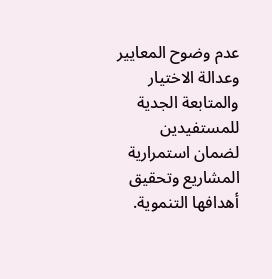عدم وضوح المعايير وعدالة الاختيار والمتابعة الجدية للمستفيدين لضمان استمرارية المشاريع وتحقيق أهدافها التنموية.